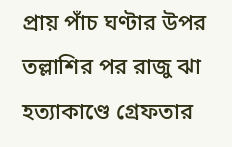প্রায় পাঁচ ঘণ্টার উপর তল্লাশির পর রাজু ঝা হত্যাকাণ্ডে গ্রেফতার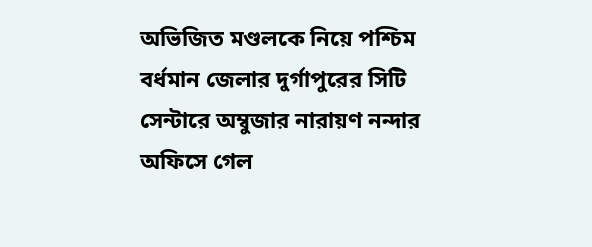অভিজিত মণ্ডলকে নিয়ে পশ্চিম বর্ধমান জেলার দুর্গাপুরের সিটি সেন্টারে অম্বুজার নারায়ণ নন্দার অফিসে গেল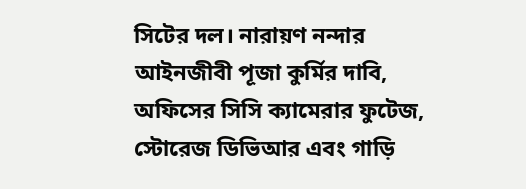সিটের দল। নারায়ণ নন্দার আইনজীবী পূজা কুর্মির দাবি, অফিসের সিসি ক্যামেরার ফুটেজ, স্টোরেজ ডিভিআর এবং গাড়ি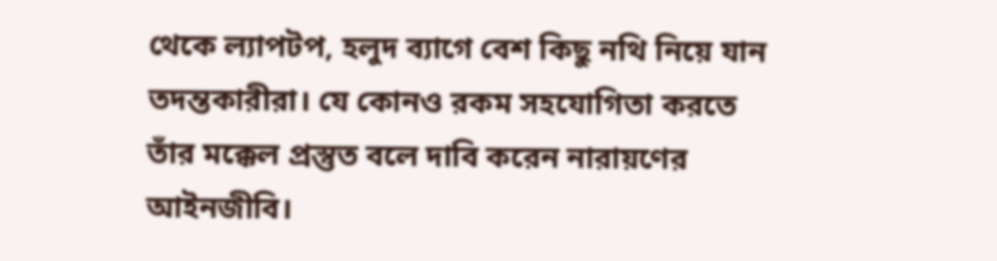থেকে ল্যাপটপ, হলুদ ব্যাগে বেশ কিছু নথি নিয়ে যান তদন্তকারীরা। যে কোনও রকম সহযোগিতা করতে তাঁর মক্কেল প্রস্তুত বলে দাবি করেন নারায়ণের আইনজীবি।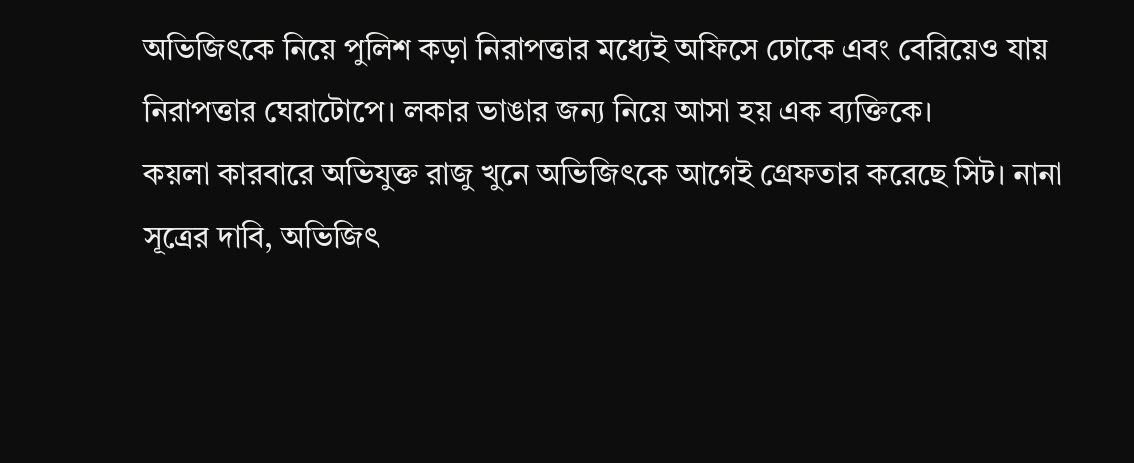অভিজিৎকে নিয়ে পুলিশ কড়া নিরাপত্তার মধ্যেই অফিসে ঢোকে এবং বেরিয়েও যায় নিরাপত্তার ঘেরাটোপে। লকার ভাঙার জন্য নিয়ে আসা হয় এক ব্যক্তিকে।
কয়লা কারবারে অভিযুক্ত রাজু খুনে অভিজিৎকে আগেই গ্রেফতার করেছে সিট। নানা সূত্রের দাবি, অভিজিৎ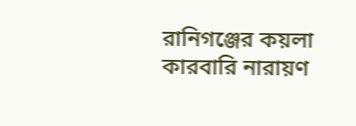রানিগঞ্জের কয়লা কারবারি নারায়ণ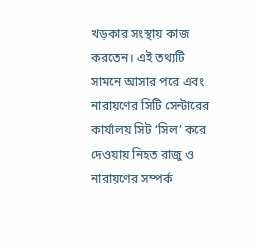খড়কার সংস্থায় কাজ করতেন। এই তথ্যটি সামনে আসার পরে এবং নারায়ণের সিটি সেন্টারের কার্যালয় সিট ‘সিল’ করে দেওয়ায় নিহত রাজু ও নারায়ণের সম্পর্ক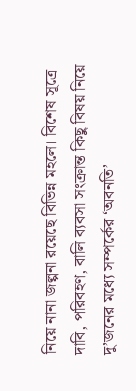নিয়ে নানা জল্পনা রয়েছে বিভিন্ন মহলে। বিশেষ সূত্রে দাবি, পরিবহণ, বালি ব্যবসা সংক্রান্ত কিছু বিষয় নিয়ে দু’জনের মধ্যে সম্পর্কের ‘অবনতি’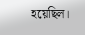হয়েছিল।